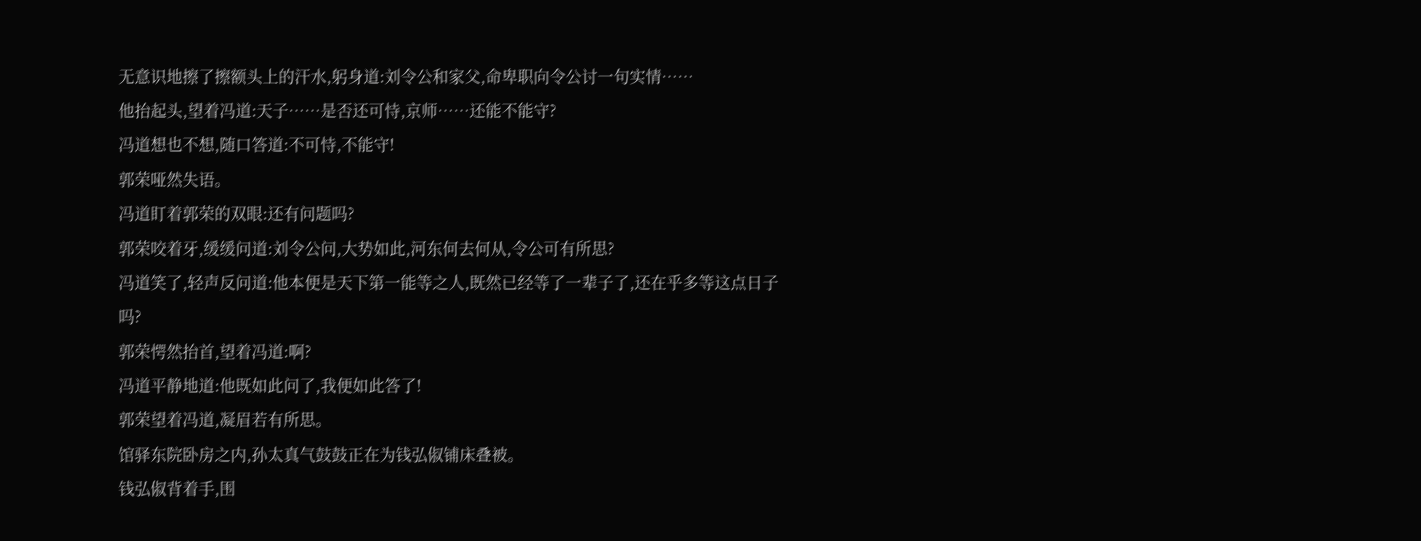无意识地擦了擦额头上的汗水,躬身道:刘令公和家父,命卑职向令公讨一句实情……
他抬起头,望着冯道:天子……是否还可恃,京师……还能不能守?
冯道想也不想,随口答道:不可恃,不能守!
郭荣哑然失语。
冯道盯着郭荣的双眼:还有问题吗?
郭荣咬着牙,缓缓问道:刘令公问,大势如此,河东何去何从,令公可有所思?
冯道笑了,轻声反问道:他本便是天下第一能等之人,既然已经等了一辈子了,还在乎多等这点日子吗?
郭荣愕然抬首,望着冯道:啊?
冯道平静地道:他既如此问了,我便如此答了!
郭荣望着冯道,凝眉若有所思。
馆驿东院卧房之内,孙太真气鼓鼓正在为钱弘俶铺床叠被。
钱弘俶背着手,围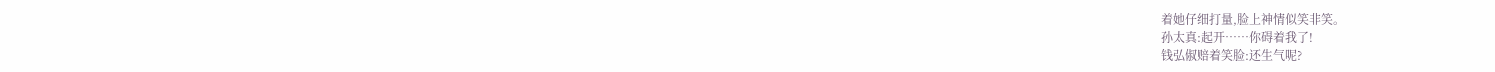着她仔细打量,脸上神情似笑非笑。
孙太真:起开……你碍着我了!
钱弘俶赔着笑脸:还生气呢?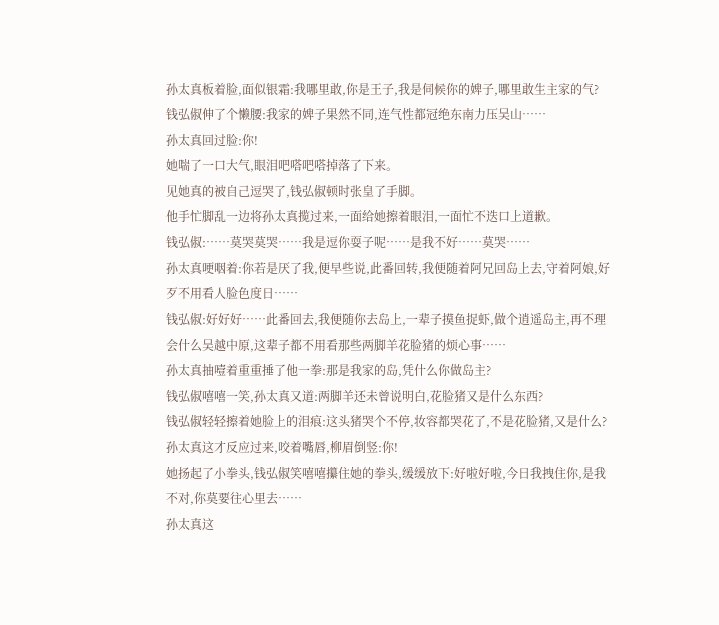孙太真板着脸,面似银霜:我哪里敢,你是王子,我是伺候你的婢子,哪里敢生主家的气?
钱弘俶伸了个懒腰:我家的婢子果然不同,连气性都冠绝东南力压吴山……
孙太真回过脸:你!
她喘了一口大气,眼泪吧嗒吧嗒掉落了下来。
见她真的被自己逗哭了,钱弘俶顿时张皇了手脚。
他手忙脚乱一边将孙太真揽过来,一面给她擦着眼泪,一面忙不迭口上道歉。
钱弘俶:……莫哭莫哭……我是逗你耍子呢……是我不好……莫哭……
孙太真哽咽着:你若是厌了我,便早些说,此番回转,我便随着阿兄回岛上去,守着阿娘,好歹不用看人脸色度日……
钱弘俶:好好好……此番回去,我便随你去岛上,一辈子摸鱼捉虾,做个逍遥岛主,再不理会什么吴越中原,这辈子都不用看那些两脚羊花脸猪的烦心事……
孙太真抽噎着重重捶了他一拳:那是我家的岛,凭什么你做岛主?
钱弘俶嘻嘻一笑,孙太真又道:两脚羊还未曾说明白,花脸猪又是什么东西?
钱弘俶轻轻擦着她脸上的泪痕:这头猪哭个不停,妆容都哭花了,不是花脸猪,又是什么?
孙太真这才反应过来,咬着嘴唇,柳眉倒竖:你!
她扬起了小拳头,钱弘俶笑嘻嘻攥住她的拳头,缓缓放下:好啦好啦,今日我拽住你,是我不对,你莫要往心里去……
孙太真这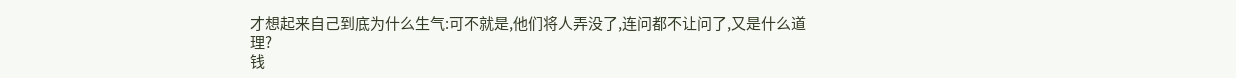才想起来自己到底为什么生气:可不就是,他们将人弄没了,连问都不让问了,又是什么道理?
钱